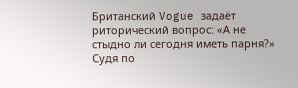Британский Vogue задаёт риторический вопрос: «А не стыдно ли сегодня иметь парня?» Судя по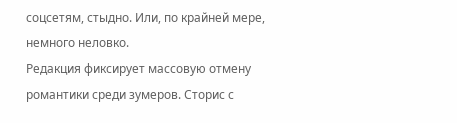соцсетям, стыдно. Или, по крайней мере, немного неловко.
Редакция фиксирует массовую отмену романтики среди зумеров. Сторис с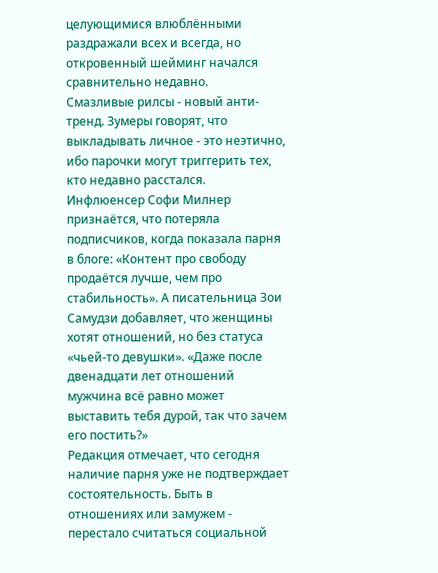целующимися влюблёнными раздражали всех и всегда, но откровенный шейминг начался сравнительно недавно.
Смазливые рилсы - новый анти-тренд. Зумеры говорят, что выкладывать личное - это неэтично, ибо парочки могут триггерить тех, кто недавно расстался.
Инфлюенсер Софи Милнер признаётся, что потеряла подписчиков, когда показала парня в блоге: «Контент про свободу продаётся лучше, чем про стабильность». А писательница Зои Самудзи добавляет, что женщины хотят отношений, но без статуса «чьей-то девушки». «Даже после двенадцати лет отношений мужчина всё равно может выставить тебя дурой, так что зачем его постить?»
Редакция отмечает, что сегодня наличие парня уже не подтверждает состоятельность. Быть в отношениях или замужем - перестало считаться социальной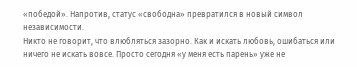«победой». Напротив, статус «свободна» превратился в новый символ независимости.
Никто не говорит, что влюбляться зазорно. Как и искать любовь, ошибаться или ничего не искать вовсе. Просто сегодня «у меня есть парень» уже не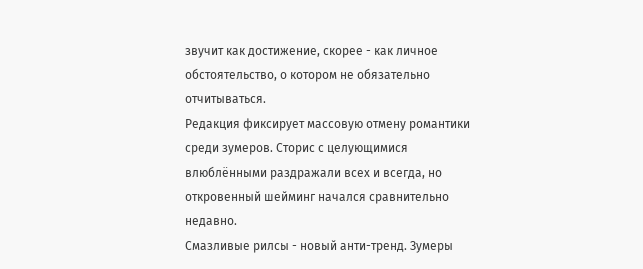звучит как достижение, скорее - как личное обстоятельство, о котором не обязательно отчитываться.
Редакция фиксирует массовую отмену романтики среди зумеров. Сторис с целующимися влюблёнными раздражали всех и всегда, но откровенный шейминг начался сравнительно недавно.
Смазливые рилсы - новый анти-тренд. Зумеры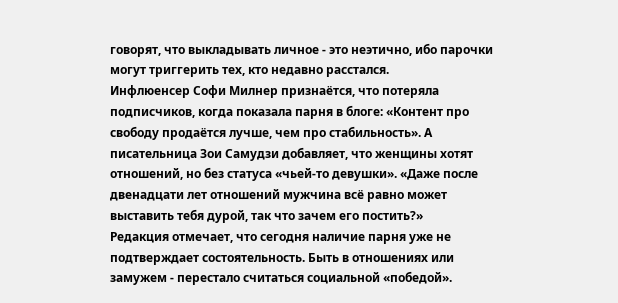говорят, что выкладывать личное - это неэтично, ибо парочки могут триггерить тех, кто недавно расстался.
Инфлюенсер Софи Милнер признаётся, что потеряла подписчиков, когда показала парня в блоге: «Контент про свободу продаётся лучше, чем про стабильность». А писательница Зои Самудзи добавляет, что женщины хотят отношений, но без статуса «чьей-то девушки». «Даже после двенадцати лет отношений мужчина всё равно может выставить тебя дурой, так что зачем его постить?»
Редакция отмечает, что сегодня наличие парня уже не подтверждает состоятельность. Быть в отношениях или замужем - перестало считаться социальной «победой».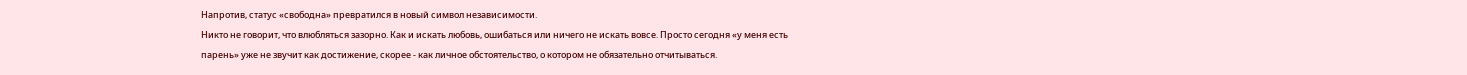Напротив, статус «свободна» превратился в новый символ независимости.
Никто не говорит, что влюбляться зазорно. Как и искать любовь, ошибаться или ничего не искать вовсе. Просто сегодня «у меня есть парень» уже не звучит как достижение, скорее - как личное обстоятельство, о котором не обязательно отчитываться.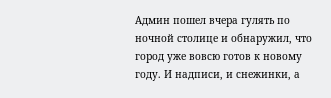Админ пошел вчера гулять по ночной столице и обнаружил, что город уже вовсю готов к новому году. И надписи, и снежинки, а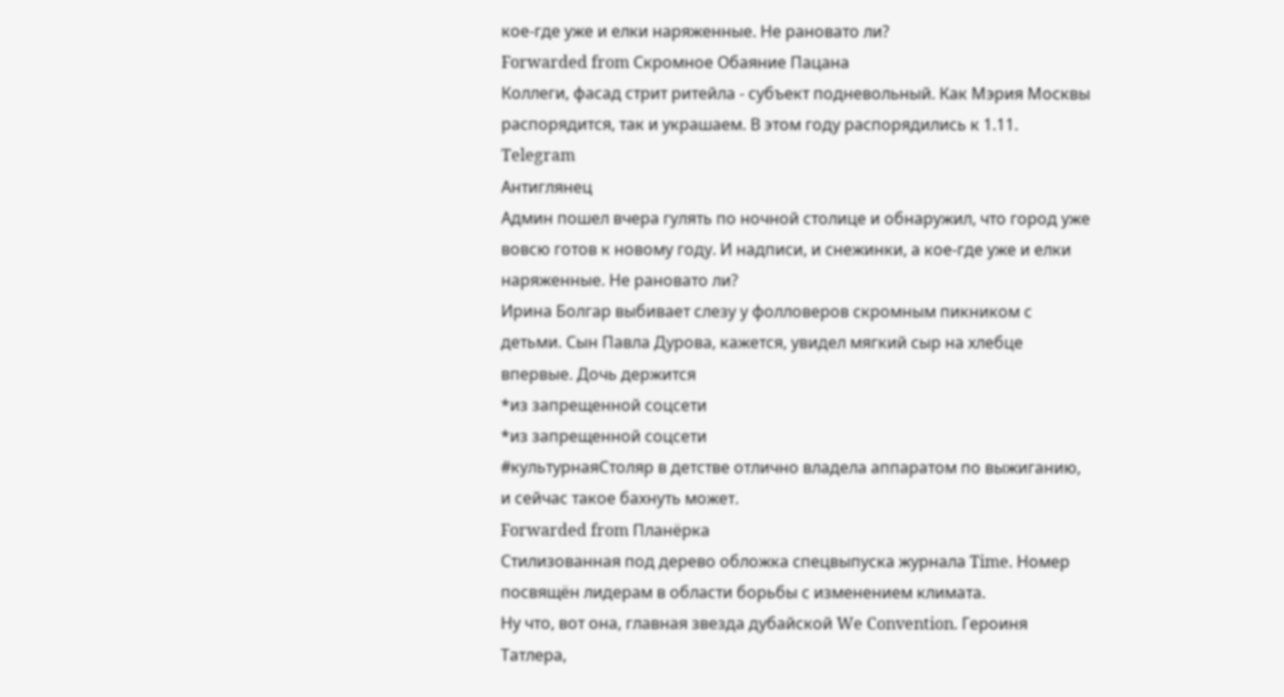кое-где уже и елки наряженные. Не рановато ли?
Forwarded from Скромное Обаяние Пацана
Коллеги, фасад стрит ритейла - субъект подневольный. Как Мэрия Москвы распорядится, так и украшаем. В этом году распорядились к 1.11.
Telegram
Антиглянец
Админ пошел вчера гулять по ночной столице и обнаружил, что город уже вовсю готов к новому году. И надписи, и снежинки, а кое-где уже и елки наряженные. Не рановато ли?
Ирина Болгар выбивает слезу у фолловеров скромным пикником с детьми. Сын Павла Дурова, кажется, увидел мягкий сыр на хлебце впервые. Дочь держится
*из запрещенной соцсети
*из запрещенной соцсети
#культурнаяСтоляр в детстве отлично владела аппаратом по выжиганию, и сейчас такое бахнуть может.
Forwarded from Планёрка
Стилизованная под дерево обложка спецвыпуска журнала Time. Номер посвящён лидерам в области борьбы с изменением климата.
Ну что, вот она, главная звезда дубайской We Convention. Героиня Татлера,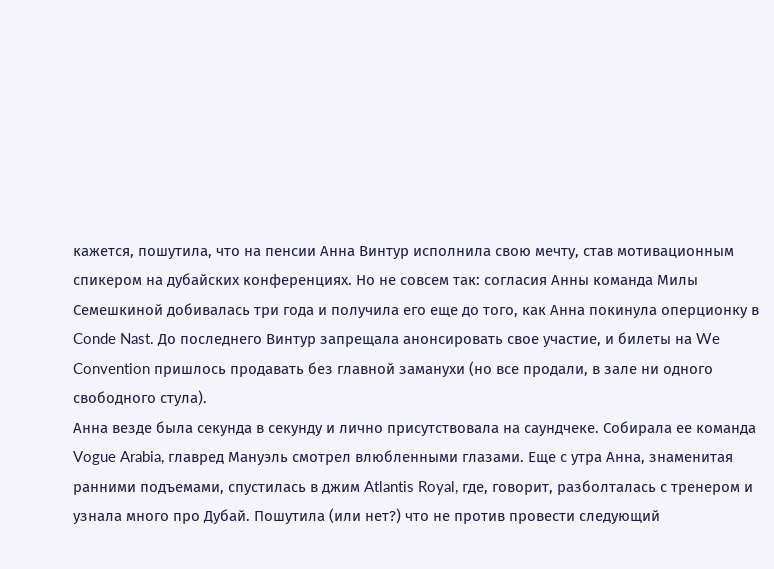кажется, пошутила, что на пенсии Анна Винтур исполнила свою мечту, став мотивационным спикером на дубайских конференциях. Но не совсем так: согласия Анны команда Милы Семешкиной добивалась три года и получила его еще до того, как Анна покинула оперционку в Conde Nast. До последнего Винтур запрещала анонсировать свое участие, и билеты на We Convention пришлось продавать без главной заманухи (но все продали, в зале ни одного свободного стула).
Анна везде была секунда в секунду и лично присутствовала на саундчеке. Собирала ее команда Vogue Arabia, главред Мануэль смотрел влюбленными глазами. Еще с утра Анна, знаменитая ранними подъемами, спустилась в джим Atlantis Royal, где, говорит, разболталась с тренером и узнала много про Дубай. Пошутила (или нет?) что не против провести следующий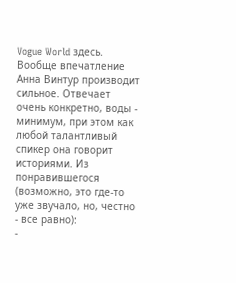Vogue World здесь.
Вообще впечатление Анна Винтур производит сильное. Отвечает очень конкретно, воды - минимум, при этом как любой талантливый спикер она говорит историями. Из понравившегося (возможно, это где-то уже звучало, но, честно - все равно):
-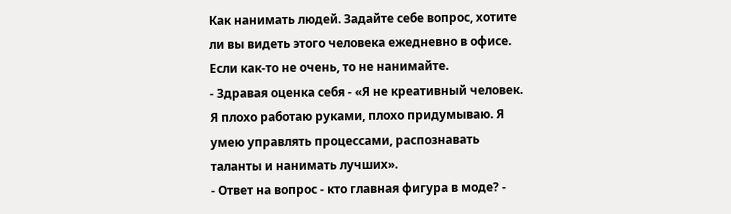Как нанимать людей. Задайте себе вопрос, хотите ли вы видеть этого человека ежедневно в офисе. Если как-то не очень, то не нанимайте.
- Здравая оценка себя - «Я не креативный человек. Я плохо работаю руками, плохо придумываю. Я умею управлять процессами, распознавать таланты и нанимать лучших».
- Ответ на вопрос - кто главная фигура в моде? -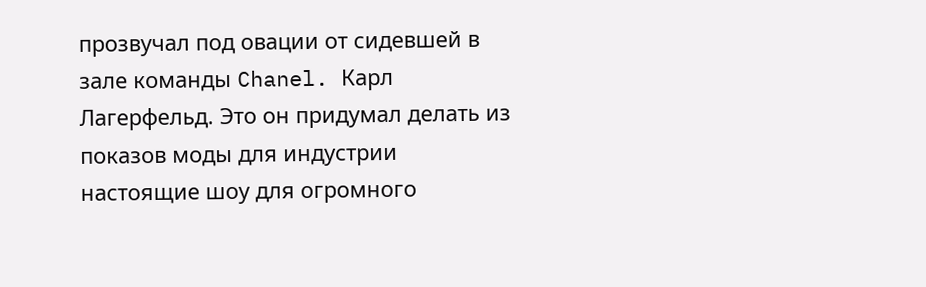прозвучал под овации от сидевшей в зале команды Chanel. Карл Лагерфельд. Это он придумал делать из показов моды для индустрии настоящие шоу для огромного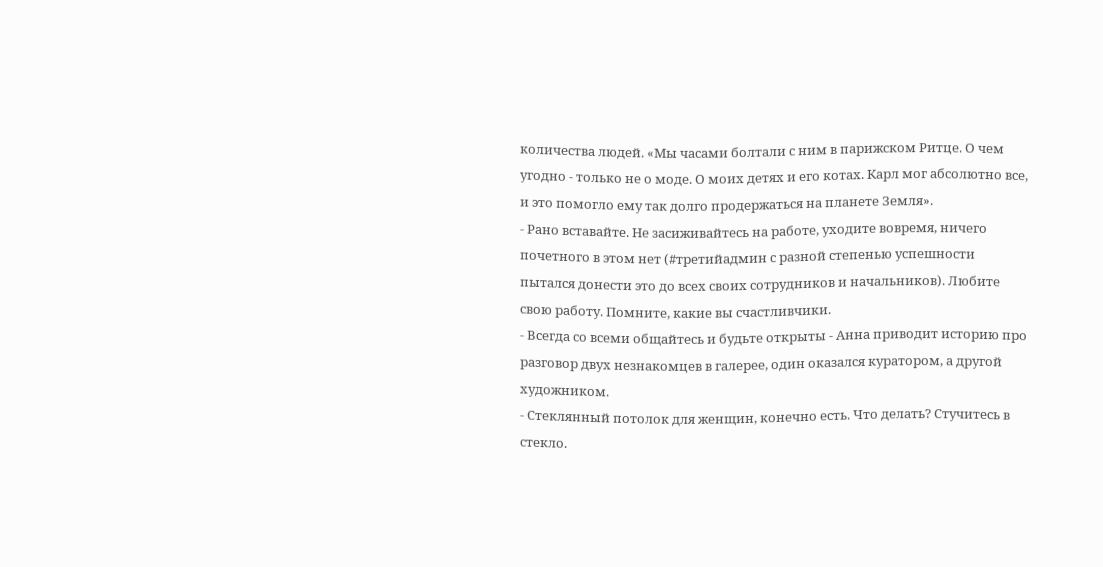количества людей. «Мы часами болтали с ним в парижском Ритце. О чем угодно - только не о моде. О моих детях и его котах. Карл мог абсолютно все, и это помогло ему так долго продержаться на планете Земля».
- Рано вставайте. Не засиживайтесь на работе, уходите вовремя, ничего почетного в этом нет (#третийадмин с разной степенью успешности пытался донести это до всех своих сотрудников и начальников). Любите свою работу. Помните, какие вы счастливчики.
- Всегда со всеми общайтесь и будьте открыты - Анна приводит историю про разговор двух незнакомцев в галерее, один оказался куратором, а другой художником.
- Стеклянный потолок для женщин, конечно есть. Что делать? Стучитесь в стекло.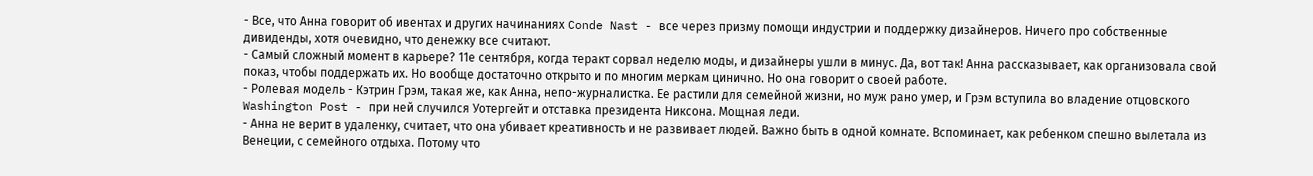- Все, что Анна говорит об ивентах и других начинаниях Conde Nast - все через призму помощи индустрии и поддержку дизайнеров. Ничего про собственные дивиденды, хотя очевидно, что денежку все считают.
- Самый сложный момент в карьере? 11е сентября, когда теракт сорвал неделю моды, и дизайнеры ушли в минус. Да, вот так! Анна рассказывает, как организовала свой показ, чтобы поддержать их. Но вообще достаточно открыто и по многим меркам цинично. Но она говорит о своей работе.
- Ролевая модель - Кэтрин Грэм, такая же, как Анна, непо-журналистка. Ее растили для семейной жизни, но муж рано умер, и Грэм вступила во владение отцовского Washington Post - при ней случился Уотергейт и отставка президента Никсона. Мощная леди.
- Анна не верит в удаленку, считает, что она убивает креативность и не развивает людей. Важно быть в одной комнате. Вспоминает, как ребенком спешно вылетала из Венеции, с семейного отдыха. Потому что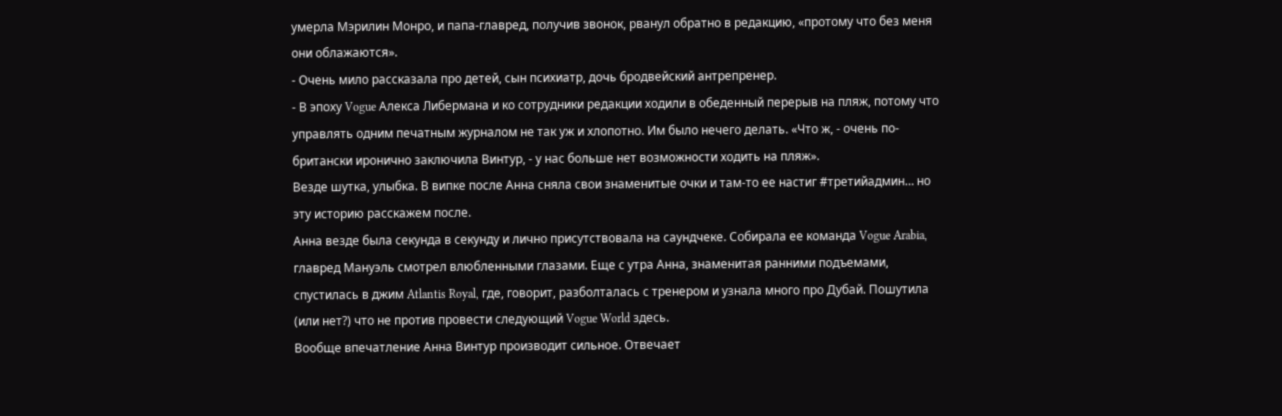умерла Мэрилин Монро, и папа-главред, получив звонок, рванул обратно в редакцию, «протому что без меня они облажаются».
- Очень мило рассказала про детей, сын психиатр, дочь бродвейский антрепренер.
- В эпоху Vogue Алекса Либермана и ко сотрудники редакции ходили в обеденный перерыв на пляж, потому что управлять одним печатным журналом не так уж и хлопотно. Им было нечего делать. «Что ж, - очень по-британски иронично заключила Винтур, - у нас больше нет возможности ходить на пляж».
Везде шутка, улыбка. В випке после Анна сняла свои знаменитые очки и там-то ее настиг #третийадмин… но эту историю расскажем после.
Анна везде была секунда в секунду и лично присутствовала на саундчеке. Собирала ее команда Vogue Arabia, главред Мануэль смотрел влюбленными глазами. Еще с утра Анна, знаменитая ранними подъемами, спустилась в джим Atlantis Royal, где, говорит, разболталась с тренером и узнала много про Дубай. Пошутила (или нет?) что не против провести следующий Vogue World здесь.
Вообще впечатление Анна Винтур производит сильное. Отвечает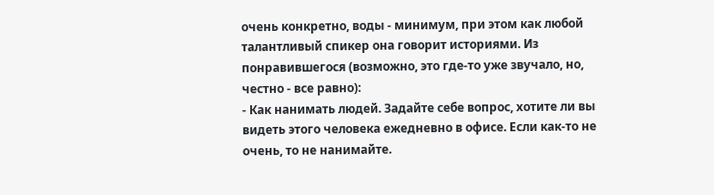очень конкретно, воды - минимум, при этом как любой талантливый спикер она говорит историями. Из понравившегося (возможно, это где-то уже звучало, но, честно - все равно):
- Как нанимать людей. Задайте себе вопрос, хотите ли вы видеть этого человека ежедневно в офисе. Если как-то не очень, то не нанимайте.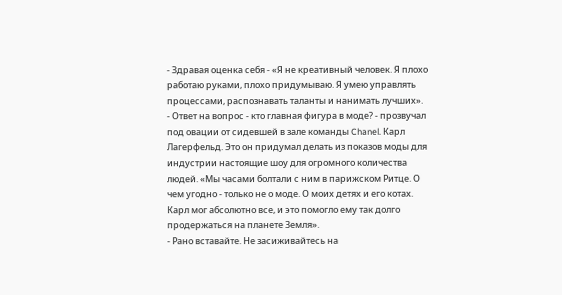- Здравая оценка себя - «Я не креативный человек. Я плохо работаю руками, плохо придумываю. Я умею управлять процессами, распознавать таланты и нанимать лучших».
- Ответ на вопрос - кто главная фигура в моде? - прозвучал под овации от сидевшей в зале команды Chanel. Карл Лагерфельд. Это он придумал делать из показов моды для индустрии настоящие шоу для огромного количества людей. «Мы часами болтали с ним в парижском Ритце. О чем угодно - только не о моде. О моих детях и его котах. Карл мог абсолютно все, и это помогло ему так долго продержаться на планете Земля».
- Рано вставайте. Не засиживайтесь на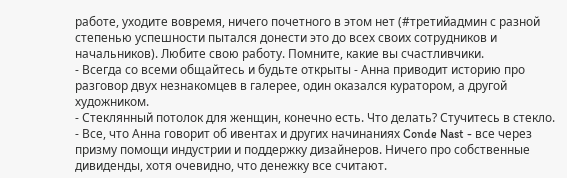работе, уходите вовремя, ничего почетного в этом нет (#третийадмин с разной степенью успешности пытался донести это до всех своих сотрудников и начальников). Любите свою работу. Помните, какие вы счастливчики.
- Всегда со всеми общайтесь и будьте открыты - Анна приводит историю про разговор двух незнакомцев в галерее, один оказался куратором, а другой художником.
- Стеклянный потолок для женщин, конечно есть. Что делать? Стучитесь в стекло.
- Все, что Анна говорит об ивентах и других начинаниях Conde Nast - все через призму помощи индустрии и поддержку дизайнеров. Ничего про собственные дивиденды, хотя очевидно, что денежку все считают.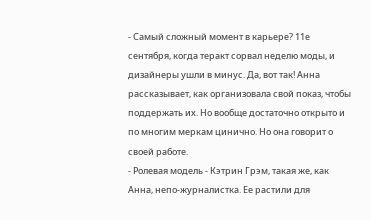- Самый сложный момент в карьере? 11е сентября, когда теракт сорвал неделю моды, и дизайнеры ушли в минус. Да, вот так! Анна рассказывает, как организовала свой показ, чтобы поддержать их. Но вообще достаточно открыто и по многим меркам цинично. Но она говорит о своей работе.
- Ролевая модель - Кэтрин Грэм, такая же, как Анна, непо-журналистка. Ее растили для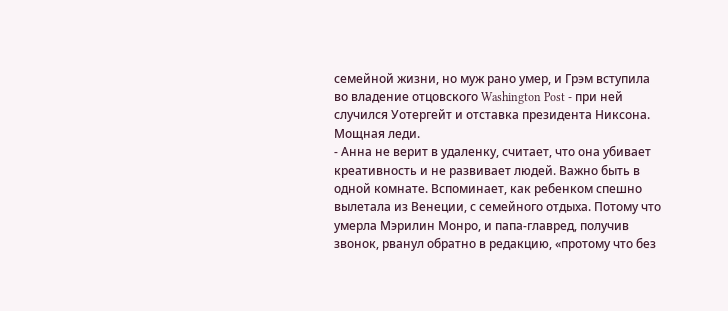семейной жизни, но муж рано умер, и Грэм вступила во владение отцовского Washington Post - при ней случился Уотергейт и отставка президента Никсона. Мощная леди.
- Анна не верит в удаленку, считает, что она убивает креативность и не развивает людей. Важно быть в одной комнате. Вспоминает, как ребенком спешно вылетала из Венеции, с семейного отдыха. Потому что умерла Мэрилин Монро, и папа-главред, получив звонок, рванул обратно в редакцию, «протому что без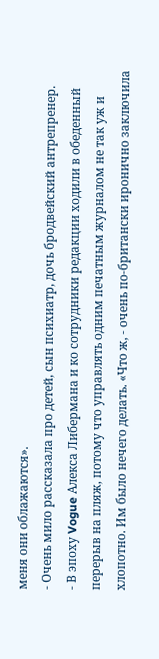меня они облажаются».
- Очень мило рассказала про детей, сын психиатр, дочь бродвейский антрепренер.
- В эпоху Vogue Алекса Либермана и ко сотрудники редакции ходили в обеденный перерыв на пляж, потому что управлять одним печатным журналом не так уж и хлопотно. Им было нечего делать. «Что ж, - очень по-британски иронично заключила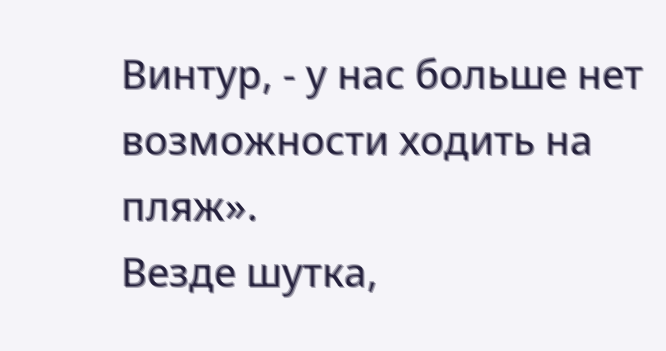Винтур, - у нас больше нет возможности ходить на пляж».
Везде шутка,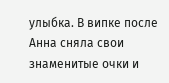улыбка. В випке после Анна сняла свои знаменитые очки и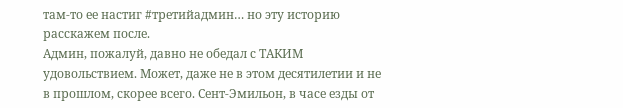там-то ее настиг #третийадмин… но эту историю расскажем после.
Админ, пожалуй, давно не обедал с ТАКИМ удовольствием. Может, даже не в этом десятилетии и не в прошлом, скорее всего. Сент-Эмильон, в часе езды от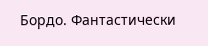Бордо. Фантастически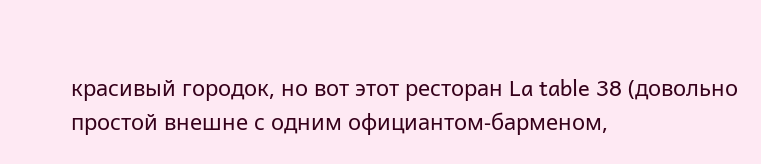красивый городок, но вот этот ресторан La table 38 (довольно простой внешне с одним официантом-барменом,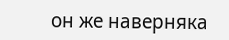он же наверняка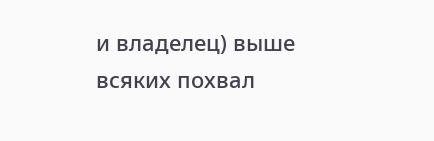и владелец) выше всяких похвал